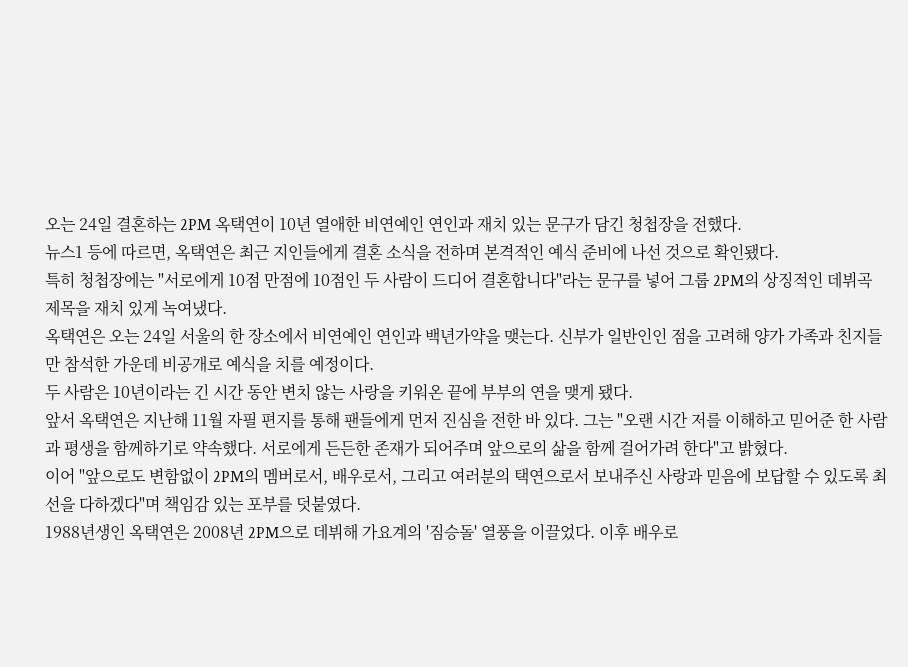오는 24일 결혼하는 2PM 옥택연이 10년 열애한 비연예인 연인과 재치 있는 문구가 담긴 청첩장을 전했다.
뉴스1 등에 따르면, 옥택연은 최근 지인들에게 결혼 소식을 전하며 본격적인 예식 준비에 나선 것으로 확인됐다.
특히 청첩장에는 "서로에게 10점 만점에 10점인 두 사람이 드디어 결혼합니다"라는 문구를 넣어 그룹 2PM의 상징적인 데뷔곡 제목을 재치 있게 녹여냈다.
옥택연은 오는 24일 서울의 한 장소에서 비연예인 연인과 백년가약을 맺는다. 신부가 일반인인 점을 고려해 양가 가족과 친지들만 참석한 가운데 비공개로 예식을 치를 예정이다.
두 사람은 10년이라는 긴 시간 동안 변치 않는 사랑을 키워온 끝에 부부의 연을 맺게 됐다.
앞서 옥택연은 지난해 11월 자필 편지를 통해 팬들에게 먼저 진심을 전한 바 있다. 그는 "오랜 시간 저를 이해하고 믿어준 한 사람과 평생을 함께하기로 약속했다. 서로에게 든든한 존재가 되어주며 앞으로의 삶을 함께 걸어가려 한다"고 밝혔다.
이어 "앞으로도 변함없이 2PM의 멤버로서, 배우로서, 그리고 여러분의 택연으로서 보내주신 사랑과 믿음에 보답할 수 있도록 최선을 다하겠다"며 책임감 있는 포부를 덧붙였다.
1988년생인 옥택연은 2008년 2PM으로 데뷔해 가요계의 '짐승돌' 열풍을 이끌었다. 이후 배우로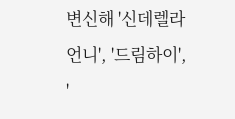변신해 '신데렐라 언니', '드림하이', '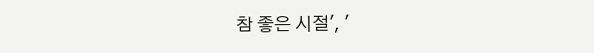참 좋은 시절', '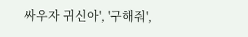싸우자 귀신아', '구해줘',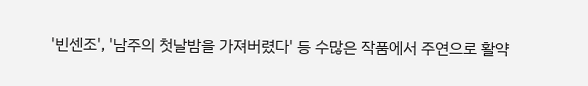'빈센조', '남주의 첫날밤을 가져버렸다' 등 수많은 작품에서 주연으로 활약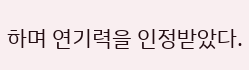하며 연기력을 인정받았다.